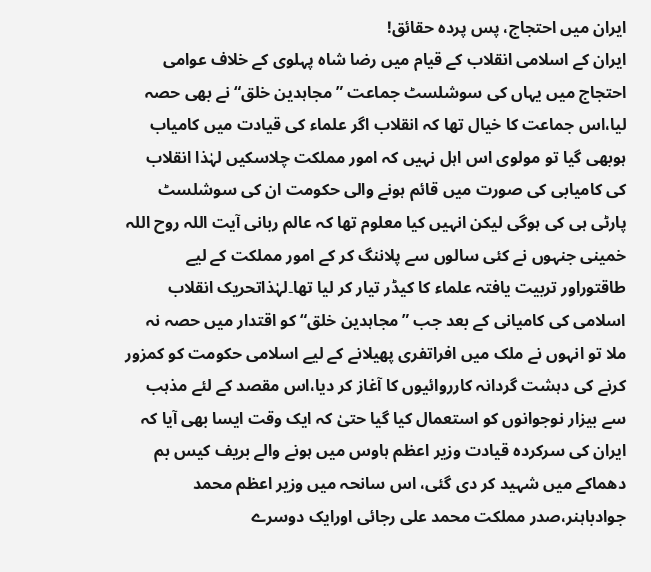ایران میں احتجاج، پس پردہ حقائق!
ایران کے اسلامی انقلاب کے قیام میں رضا شاہ پہلوی کے خلاف عوامی احتجاج میں یہاں کی سوشلسٹ جماعت ”مجاہدین خلق“ نے بھی حصہ لیا،اس جماعت کا خیال تھا کہ انقلاب اگر علماء کی قیادت میں کامیاب ہوبھی گیا تو مولوی اس اہل نہیں کہ امور مملکت چلاسکیں لہٰذا انقلاب کی کامیابی کی صورت میں قائم ہونے والی حکومت ان کی سوشلسٹ پارٹی ہی کی ہوگی لیکن انہیں کیا معلوم تھا کہ عالم ربانی آیت اللہ روح اللہ خمینی جنہوں نے کئی سالوں سے پلاننگ کر کے امور مملکت کے لیے طاقتوراور تربیت یافتہ علماء کا کیڈر تیار کر لیا تھا۔لہٰذاتحریک انقلاب اسلامی کی کامیانی کے بعد جب ”مجاہدین خلق“ کو اقتدار میں حصہ نہ ملا تو انہوں نے ملک میں افراتفری پھیلانے کے لیے اسلامی حکومت کو کمزور کرنے کی دہشت گردانہ کارروائیوں کا آغاز کر دیا،اس مقصد کے لئے مذہب سے بیزار نوجوانوں کو استعمال کیا گیا حتیٰ کہ ایک وقت ایسا بھی آیا کہ ایران کی سرکردہ قیادت وزیر اعظم ہاوس میں ہونے والے بریف کیس بم دھماکے میں شہید کر دی گئی، اس سانحہ میں وزیر اعظم محمد جوادباہنر،صدر مملکت محمد علی رجائی اورایک دوسرے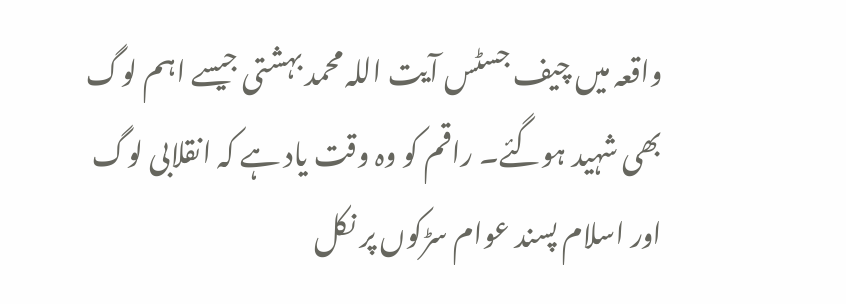واقعہ میں چیف جسٹس آیت اللہ محمد بہشتی جیسے اہم لوگ بھی شہید ہوگئے۔ راقم کو وہ وقت یاد ہے کہ انقلابی لوگ اور اسلام پسند عوام سڑکوں پر نکل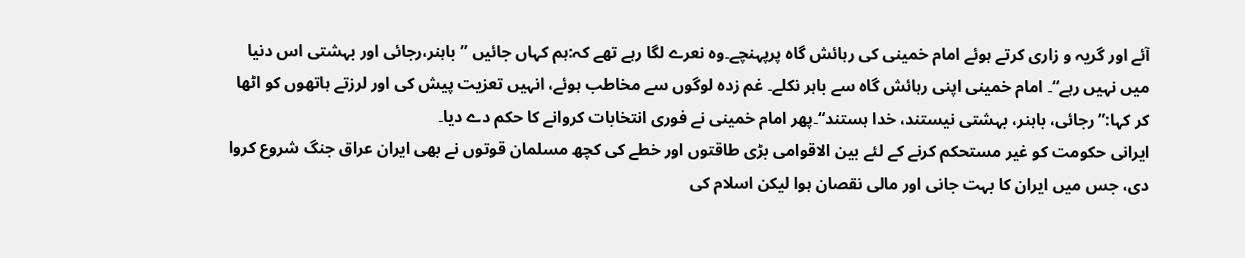آئے اور گریہ و زاری کرتے ہوئے امام خمینی کی رہائش گاہ پرپہنچے۔وہ نعرے لگا رہے تھے کہ:ہم کہاں جائیں ”باہنر،رجائی اور بہشتی اس دنیا میں نہیں رہے“۔ امام خمینی اپنی رہائش گاہ سے باہر نکلے۔ غم زدہ لوگوں سے مخاطب ہوئے، انہیں تعزیت پیش کی اور لرزتے ہاتھوں کو اٹھا کر کہا:”رجائی، باہنر، بہشتی نیستند، خدا ہستند“۔پھر امام خمینی نے فوری انتخابات کروانے کا حکم دے دیا۔
ایرانی حکومت کو غیر مستحکم کرنے کے لئے بین الاقوامی بڑی طاقتوں اور خطے کی کچھ مسلمان قوتوں نے بھی ایران عراق جنگ شروع کروا دی، جس میں ایران کا بہت جانی اور مالی نقصان ہوا لیکن اسلام کی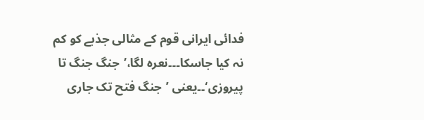فدائی ایرانی قوم کے مثالی جذبے کو کم نہ کیا جاسکا۔۔۔نعرہ لگا،’جنگ جنگ تا پیروزی‘۔۔یعنی ’جنگ فتح تک جاری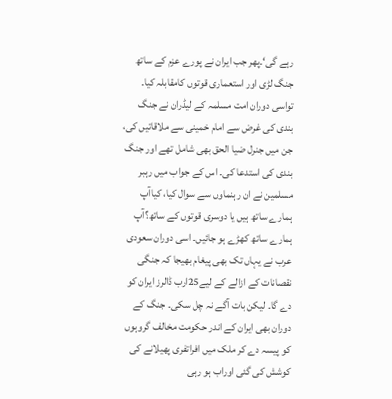رہے گی‘۔پھر جب ایران نے پورے عزم کے ساتھ جنگ لڑی اور استعماری قوتوں کامقابلہ کیا۔ تواسی دوران امت مسلمہ کے لیڈران نے جنگ بندی کی غرض سے امام خمینی سے ملاقاتیں کی، جن میں جنرل ضیا الحق بھی شامل تھے اور جنگ بندی کی استدعا کی۔ اس کے جواب میں رہبر مسلمین نے ان رہنماوں سے سوال کیا، کیاآپ ہمارے ساتھ ہیں یا دوسری قوتوں کے ساتھ؟آپ ہمارے ساتھ کھڑے ہو جائیں۔ اسی دوران سعودی عرب نے یہاں تک بھی پیغام بھیجا کہ جنگی نقصانات کے ازالے کے لیے25ارب ڈالرز ایران کو دے گا۔ لیکن بات آگے نہ چل سکی۔ جنگ کے دوران بھی ایران کے اندر حکومت مخالف گروہوں کو پیسہ دے کر ملک میں افراتفری پھیلانے کی کوشش کی گئی اوراب ہو رہی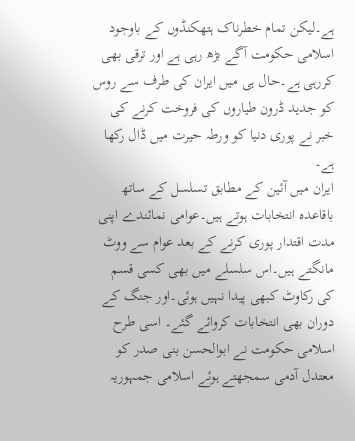ہے۔لیکن تمام خطرناک ہتھکنڈوں کے باوجود اسلامی حکومت آگے بڑھ رہی ہے اور ترقی بھی کررہی ہے۔حال ہی میں ایران کی طرف سے روس کو جدید ڈرون طیاروں کی فروخت کرنے کی خبر نے پوری دنیا کو ورطہ حیرت میں ڈال رکھا ہے۔
ایران میں آئین کے مطابق تسلسل کے ساتھ باقاعدہ انتخابات ہوتے ہیں۔عوامی نمائندے اپنی مدت اقتدار پوری کرنے کے بعد عوام سے ووٹ مانگتے ہیں۔اس سلسلے میں بھی کسی قسم کی رکاوٹ کبھی پیدا نہیں ہوئی۔اور جنگ کے دوران بھی انتخابات کروائے گئے۔ اسی طرح اسلامی حکومت نے ابوالحسن بنی صدر کو معتدل آدمی سمجھتے ہوئے اسلامی جمہوریہ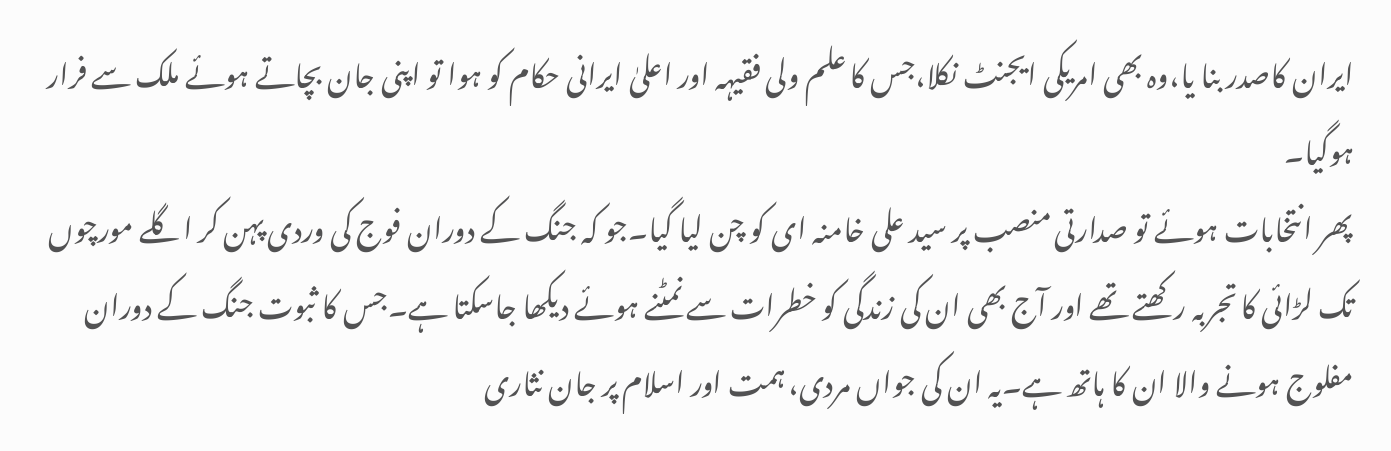ایران کاصدر بنا یا،وہ بھی امریکی ایجنٹ نکلا،جس کا علم ولی فقیہہ اور اعلیٰ ایرانی حکام کو ہوا تو اپنی جان بچاتے ہوئے ملک سے فرار ہوگیا۔
پھر انتخابات ہوئے تو صدارتی منصب پر سید علی خامنہ ای کو چن لیا گیا۔جو کہ جنگ کے دوران فوج کی وردی پہن کر اگلے مورچوں تک لڑائی کا تجربہ رکھتے تھے اور آج بھی ان کی زندگی کو خطرات سے نمٹنے ہوئے دیکھا جاسکتا ہے۔جس کا ثبوت جنگ کے دوران مفلوج ہونے والا ان کا ہاتھ ہے۔یہ ان کی جواں مردی، ہمت اور اسلام پر جان نثاری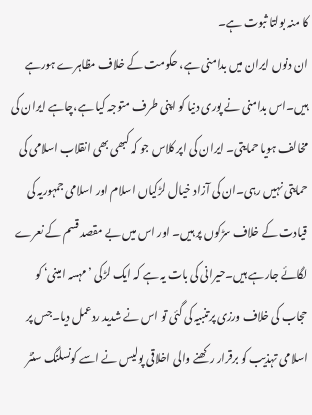کا منہ بولتا ثبوت ہے۔
ان دنوں ایران میں بدامنی ہے، حکومت کے خلاف مظاہرے ہورہے ہیں۔اس بدامنی نے پوری دنیا کو اپنی طرف متوجہ کیا ہے،چاہے ایران کی مخالف ہویا حمایتی۔ ایران کی اپر کلاس جو کہ کبھی بھی انقلاب اسلامی کی حمایتی نہیں رہی۔ان کی آزاد خیال لڑکیاں اسلام اور اسلامی جمہوریہ کی قیادت کے خلاف سڑکوں پر ہیں۔ اور اس میں بے مقصد قسم کے نعرے لگائے جارہے ہیں۔حیرانی کی بات یہ ہے کہ ایک لڑکی ’مہسہ امینی‘ کو حجاب کی خلاف ورزی پرتنبیہ کی گئی تو اس نے شدید ردعمل دیا۔جس پر اسلامی تہذیب کو برقرار رکھنے والی اخلاقی پولیس نے اسے کونسلنگ سنٹر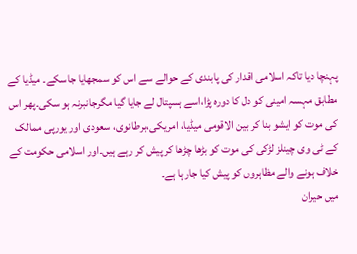پہنچا دیا تاکہ اسلامی اقدار کی پابندی کے حوالے سے اس کو سمجھایا جاسکے۔ میڈیا کے مطابق مہسہ امینی کو دل کا دورہ پڑا،اسے ہسپتال لے جایا گیا مگرجانبرنہ ہو سکی۔پھر اس کی موت کو ایشو بنا کر بین الاقومی میڈیا، امریکی،برطانوی، سعودی اور یورپی ممالک کے ٹی وی چینلز لڑکی کی موت کو بڑھا چڑھا کر پیش کر رہے ہیں۔اور اسلامی حکومت کے خلاف ہونے والے مظاہروں کو پیش کیا جارہا ہے۔
میں حیران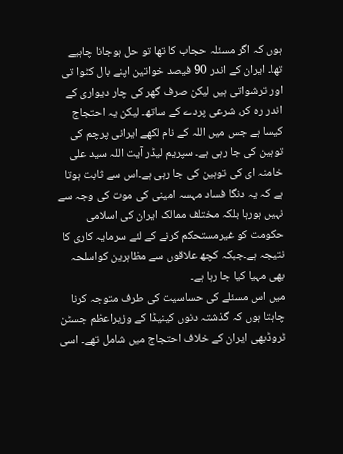ہوں کہ اگر مسئلہ حجاب کا تھا تو حل ہوجانا چاہیے تھا۔ ایران کے اندر 90 فیصد خواتین اپنے بال کٹوا تی اور ترشواتی ہیں لیکن صرف گھر کی چار دیواری کے اندر رہ کر، شرعی پردے کے ساتھ۔ لیکن یہ احتجاج کیسا ہے جس میں اللہ کے نام لکھے ایرانی پرچم کی توہین کی جا رہی ہے۔ سپریم لیڈر آیت اللہ سید علی خامنہ ای کی توہین کی جا رہی ہے۔اس سے ثابت ہوتا ہے کہ یہ دنگا فساد مہسہ امینی کی موت کی وجہ سے نہیں ہورہا بلکہ مختلف ممالک ایران کی اسلامی حکومت کو غیرمستحکم کرنے کے لئے سرمایہ کاری کا نتیجہ ہے۔جبکہ کچھ علاقوں سے مظاہرین کواسلحہ بھی مہیا کیا جا رہا ہے۔
میں اس مسئلے کی حساسیت کی طرف متوجہ کرنا چاہتا ہوں کہ گذشتہ دنوں کینیڈا کے وزیراعظم جسٹن ٹروڈبھی ایران کے خلاف احتجاج میں شامل تھے۔ اسی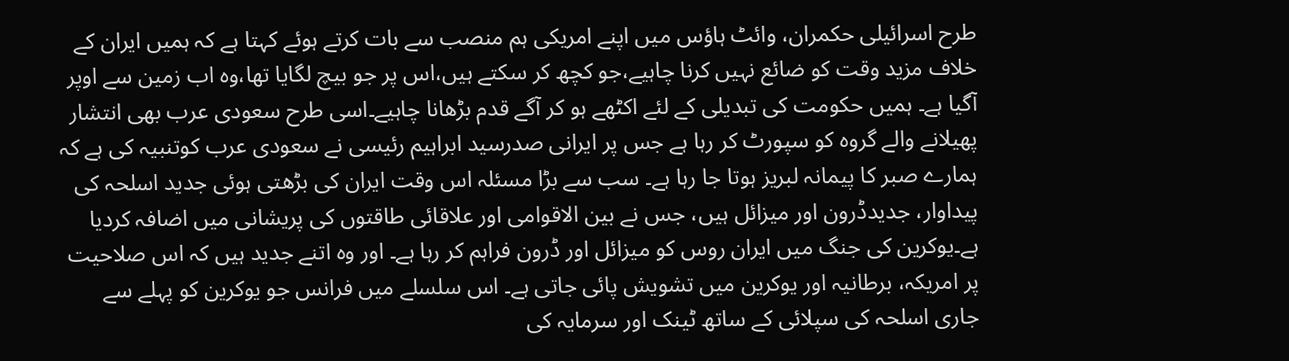طرح اسرائیلی حکمران، وائٹ ہاؤس میں اپنے امریکی ہم منصب سے بات کرتے ہوئے کہتا ہے کہ ہمیں ایران کے خلاف مزید وقت کو ضائع نہیں کرنا چاہیے،جو کچھ کر سکتے ہیں،اس پر جو بیچ لگایا تھا،وہ اب زمین سے اوپر آگیا ہے۔ ہمیں حکومت کی تبدیلی کے لئے اکٹھے ہو کر آگے قدم بڑھانا چاہیے۔اسی طرح سعودی عرب بھی انتشار پھیلانے والے گروہ کو سپورٹ کر رہا ہے جس پر ایرانی صدرسید ابراہیم رئیسی نے سعودی عرب کوتنبیہ کی ہے کہ ہمارے صبر کا پیمانہ لبریز ہوتا جا رہا ہے۔ سب سے بڑا مسئلہ اس وقت ایران کی بڑھتی ہوئی جدید اسلحہ کی پیداوار، جدیدڈرون اور میزائل ہیں، جس نے بین الاقوامی اور علاقائی طاقتوں کی پریشانی میں اضافہ کردیا ہے۔یوکرین کی جنگ میں ایران روس کو میزائل اور ڈرون فراہم کر رہا ہے۔ اور وہ اتنے جدید ہیں کہ اس صلاحیت پر امریکہ، برطانیہ اور یوکرین میں تشویش پائی جاتی ہے۔ اس سلسلے میں فرانس جو یوکرین کو پہلے سے جاری اسلحہ کی سپلائی کے ساتھ ٹینک اور سرمایہ کی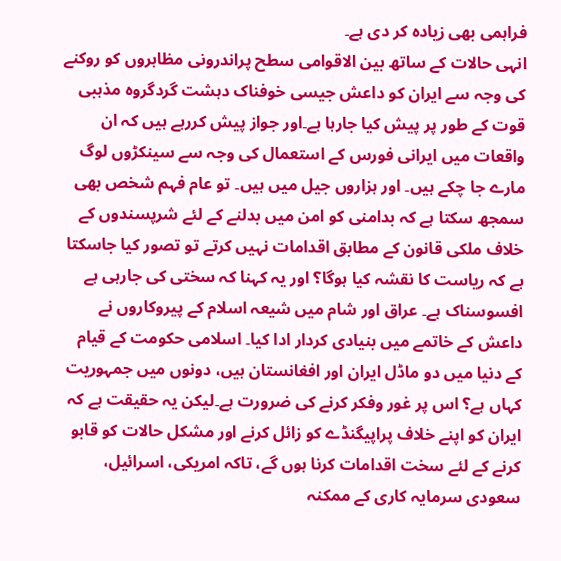فراہمی بھی زیادہ کر دی ہے۔
انہی حالات کے ساتھ بین الاقوامی سطح پراندرونی مظاہروں کو روکنے کی وجہ سے ایران کو داعش جیسی خوفناک دہشت گردگروہ مذہبی قوت کے طور پر پیش کیا جارہا ہے۔اور جواز پیش کررہے ہیں کہ ان واقعات میں ایرانی فورس کے استعمال کی وجہ سے سینکڑوں لوگ مارے جا چکے ہیں۔ اور ہزاروں جیل میں ہیں۔ تو عام فہم شخص بھی سمجھ سکتا ہے کہ بدامنی کو امن میں بدلنے کے لئے شرپسندوں کے خلاف ملکی قانون کے مطابق اقدامات نہیں کرتے تو تصور کیا جاسکتا ہے کہ ریاست کا نقشہ کیا ہوگا؟ اور یہ کہنا کہ سختی کی جارہی ہے افسوسناک ہے۔ عراق اور شام میں شیعہ اسلام کے پیروکاروں نے داعش کے خاتمے میں بنیادی کردار ادا کیا۔ اسلامی حکومت کے قیام کے دنیا میں دو ماڈل ایران اور افغانستان ہیں، دونوں میں جمہوریت کہاں ہے؟ اس پر غور وفکر کرنے کی ضرورت ہے۔لیکن یہ حقیقت ہے کہ ایران کو اپنے خلاف پراپیگنڈے کو زائل کرنے اور مشکل حالات کو قابو کرنے کے لئے سخت اقدامات کرنا ہوں گے، تاکہ امریکی، اسرائیل، سعودی سرمایہ کاری کے ممکنہ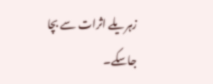زہریلے اثرات سے بچا جاسکے۔